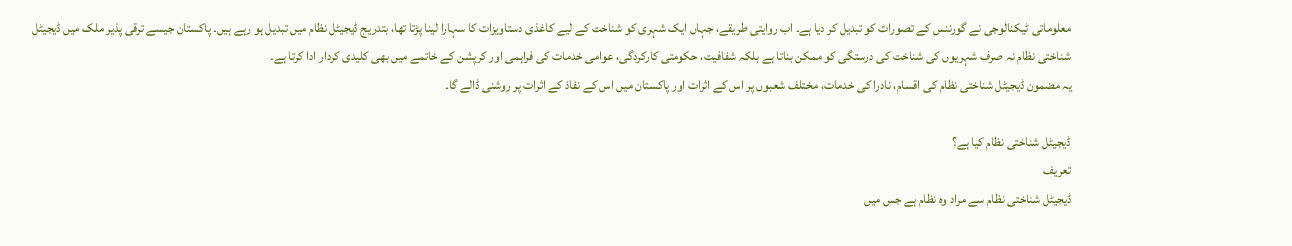معلوماتی ٹیکنالوجی نے گورننس کے تصورات کو تبدیل کر دیا ہے۔ اب روایتی طریقے، جہاں ایک شہری کو شناخت کے لیے کاغذی دستاویزات کا سہارا لینا پڑتا تھا، بتدریج ڈیجیٹل نظام میں تبدیل ہو رہے ہیں۔ پاکستان جیسے ترقی پذیر ملک میں ڈیجیٹل شناختی نظام نہ صرف شہریوں کی شناخت کی درستگی کو ممکن بناتا ہے بلکہ شفافیت، حکومتی کارکردگی، عوامی خدمات کی فراہمی اور کرپشن کے خاتمے میں بھی کلیدی کردار ادا کرتا ہے۔
یہ مضمون ڈیجیٹل شناختی نظام کی اقسام، نادرا کی خدمات، مختلف شعبوں پر اس کے اثرات اور پاکستان میں اس کے نفاذ کے اثرات پر روشنی ڈالے گا۔

ڈیجیٹل شناختی نظام کیا ہے؟
تعریف
ڈیجیٹل شناختی نظام سے مراد وہ نظام ہے جس میں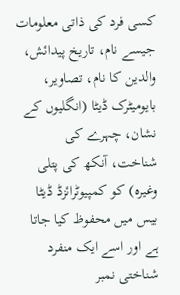کسی فرد کی ذاتی معلومات جیسے نام، تاریخ پیدائش، والدین کا نام، تصاویر، بایومیٹرک ڈیٹا (انگلیوں کے نشان، چہرے کی شناخت، آنکھ کی پتلی وغیرہ) کو کمپیوٹرائزڈ ڈیٹا بیس میں محفوظ کیا جاتا ہے اور اسے ایک منفرد شناختی نمبر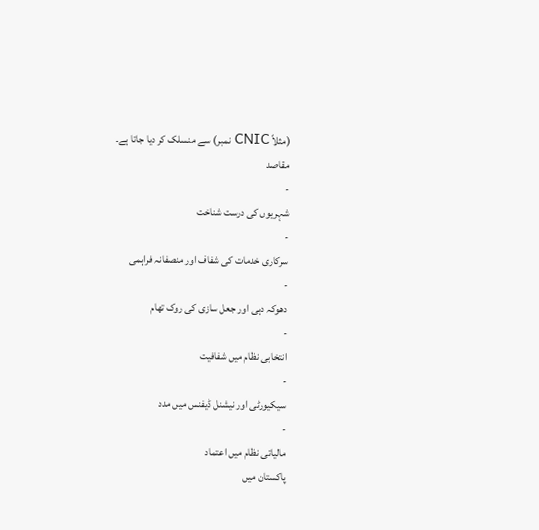(مثلاً CNIC نمبر) سے منسلک کر دیا جاتا ہے۔
مقاصد
-
شہریوں کی درست شناخت
-
سرکاری خدمات کی شفاف اور منصفانہ فراہمی
-
دھوکہ دہی اور جعل سازی کی روک تھام
-
انتخابی نظام میں شفافیت
-
سیکیورٹی اور نیشنل ڈیفنس میں مدد
-
مالیاتی نظام میں اعتماد
پاکستان میں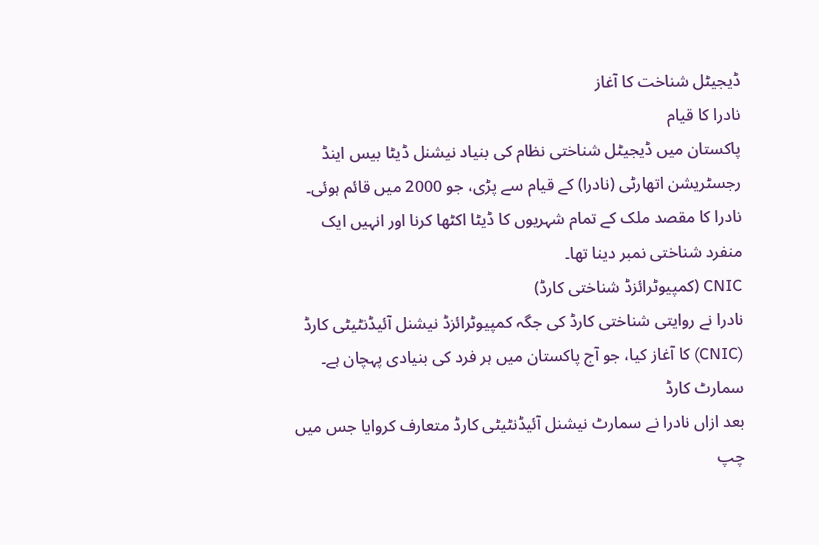ڈیجیٹل شناخت کا آغاز
نادرا کا قیام
پاکستان میں ڈیجیٹل شناختی نظام کی بنیاد نیشنل ڈیٹا بیس اینڈ رجسٹریشن اتھارٹی (نادرا) کے قیام سے پڑی، جو 2000 میں قائم ہوئی۔ نادرا کا مقصد ملک کے تمام شہریوں کا ڈیٹا اکٹھا کرنا اور انہیں ایک منفرد شناختی نمبر دینا تھا۔
CNIC (کمپیوٹرائزڈ شناختی کارڈ)
نادرا نے روایتی شناختی کارڈ کی جگہ کمپیوٹرائزڈ نیشنل آئیڈنٹیٹی کارڈ (CNIC) کا آغاز کیا، جو آج پاکستان میں ہر فرد کی بنیادی پہچان ہے۔
سمارٹ کارڈ
بعد ازاں نادرا نے سمارٹ نیشنل آئیڈنٹیٹی کارڈ متعارف کروایا جس میں چپ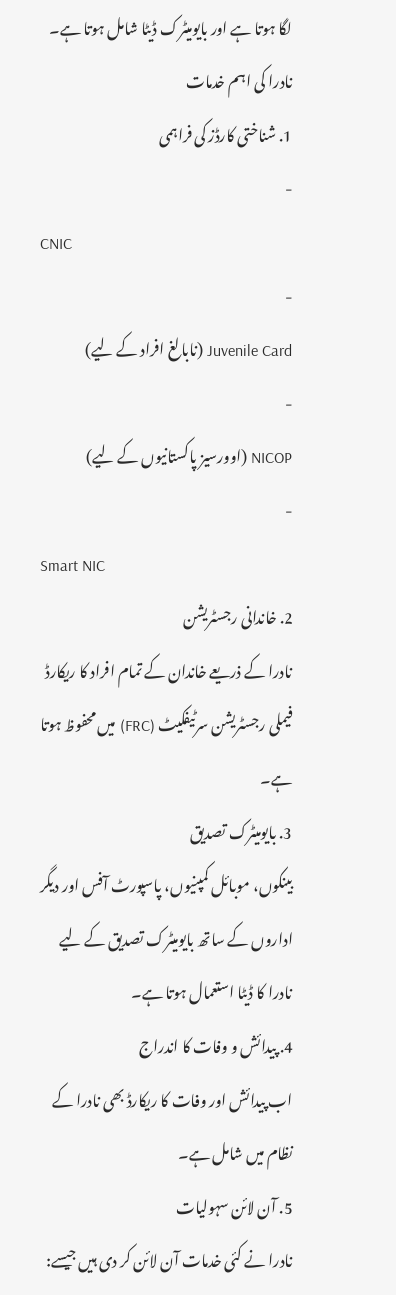لگا ہوتا ہے اور بایومیٹرک ڈیٹا شامل ہوتا ہے۔
نادرا کی اہم خدمات
1. شناختی کارڈز کی فراہمی
-
CNIC
-
Juvenile Card (نابالغ افراد کے لیے)
-
NICOP (اوورسیز پاکستانیوں کے لیے)
-
Smart NIC
2. خاندانی رجسٹریشن
نادرا کے ذریعے خاندان کے تمام افراد کا ریکارڈ فیملی رجسٹریشن سرٹیفکیٹ (FRC) میں محفوظ ہوتا ہے۔
3. بایومیٹرک تصدیق
بینکوں، موبائل کمپنیوں، پاسپورٹ آفس اور دیگر اداروں کے ساتھ بایومیٹرک تصدیق کے لیے نادرا کا ڈیٹا استعمال ہوتا ہے۔
4. پیدائش و وفات کا اندراج
اب پیدائش اور وفات کا ریکارڈ بھی نادرا کے نظام میں شامل ہے۔
5. آن لائن سہولیات
نادرا نے کئی خدمات آن لائن کر دی ہیں جیسے: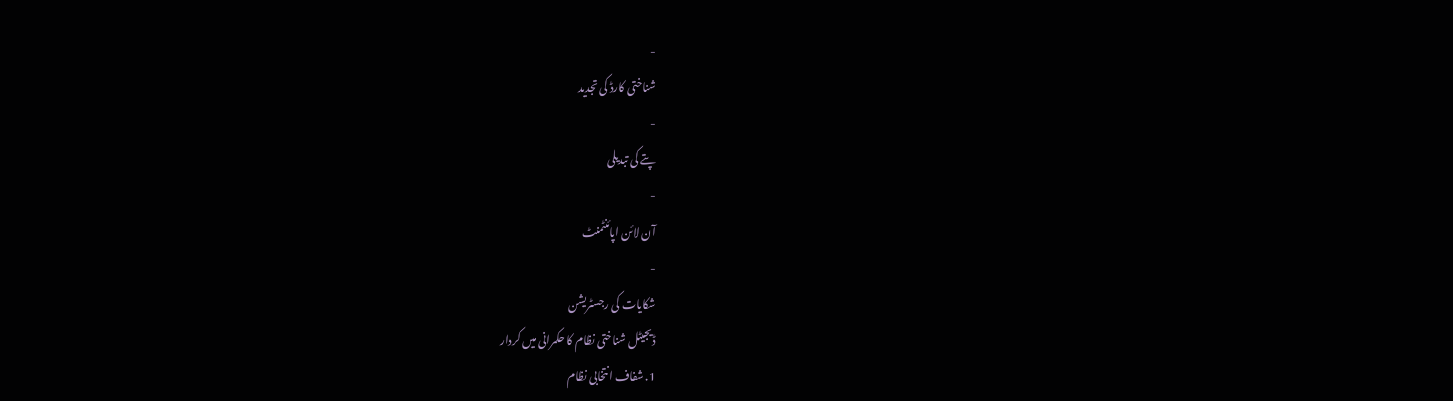-
شناختی کارڈ کی تجدید
-
پتے کی تبدیلی
-
آن لائن اپائنٹمنٹ
-
شکایات کی رجسٹریشن
ڈیجیٹل شناختی نظام کا حکمرانی میں کردار
1. شفاف انتخابی نظام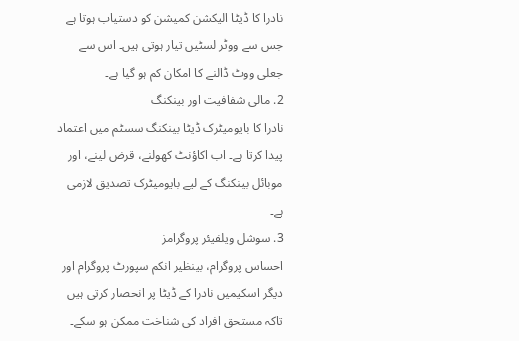نادرا کا ڈیٹا الیکشن کمیشن کو دستیاب ہوتا ہے جس سے ووٹر لسٹیں تیار ہوتی ہیں۔ اس سے جعلی ووٹ ڈالنے کا امکان کم ہو گیا ہے۔
2. مالی شفافیت اور بینکنگ
نادرا کا بایومیٹرک ڈیٹا بینکنگ سسٹم میں اعتماد پیدا کرتا ہے۔ اب اکاؤنٹ کھولنے، قرض لینے، اور موبائل بینکنگ کے لیے بایومیٹرک تصدیق لازمی ہے۔
3. سوشل ویلفیئر پروگرامز
احساس پروگرام، بینظیر انکم سپورٹ پروگرام اور دیگر اسکیمیں نادرا کے ڈیٹا پر انحصار کرتی ہیں تاکہ مستحق افراد کی شناخت ممکن ہو سکے۔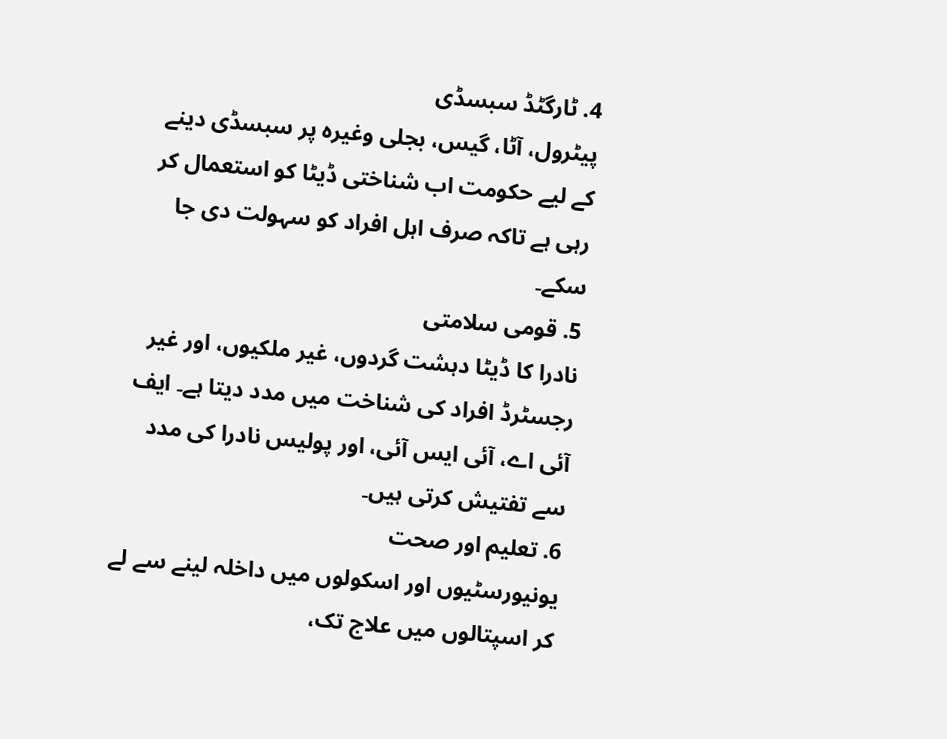4. ٹارگٹڈ سبسڈی
پیٹرول، آٹا، گیس، بجلی وغیرہ پر سبسڈی دینے کے لیے حکومت اب شناختی ڈیٹا کو استعمال کر رہی ہے تاکہ صرف اہل افراد کو سہولت دی جا سکے۔
5. قومی سلامتی
نادرا کا ڈیٹا دہشت گردوں، غیر ملکیوں، اور غیر رجسٹرڈ افراد کی شناخت میں مدد دیتا ہے۔ ایف آئی اے، آئی ایس آئی، اور پولیس نادرا کی مدد سے تفتیش کرتی ہیں۔
6. تعلیم اور صحت
یونیورسٹیوں اور اسکولوں میں داخلہ لینے سے لے کر اسپتالوں میں علاج تک،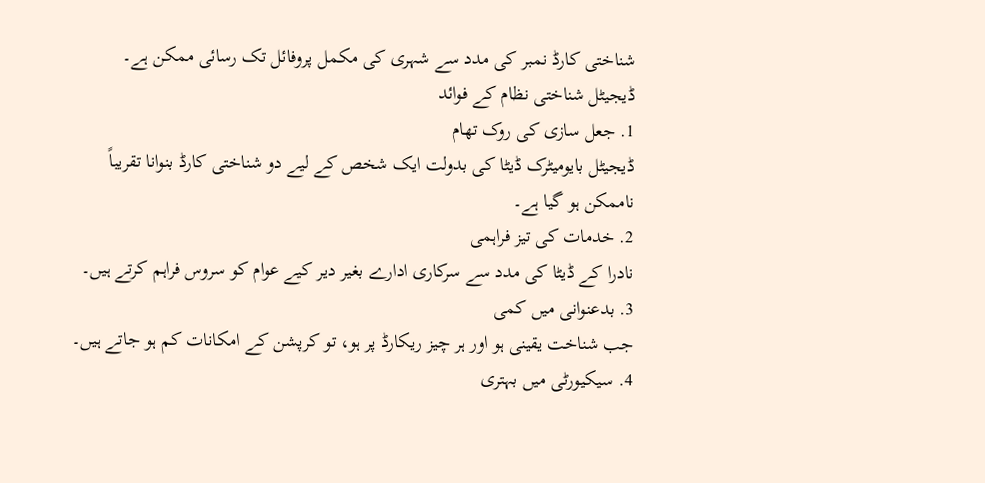شناختی کارڈ نمبر کی مدد سے شہری کی مکمل پروفائل تک رسائی ممکن ہے۔
ڈیجیٹل شناختی نظام کے فوائد
1. جعل سازی کی روک تھام
ڈیجیٹل بایومیٹرک ڈیٹا کی بدولت ایک شخص کے لیے دو شناختی کارڈ بنوانا تقریباً ناممکن ہو گیا ہے۔
2. خدمات کی تیز فراہمی
نادرا کے ڈیٹا کی مدد سے سرکاری ادارے بغیر دیر کیے عوام کو سروس فراہم کرتے ہیں۔
3. بدعنوانی میں کمی
جب شناخت یقینی ہو اور ہر چیز ریکارڈ پر ہو، تو کرپشن کے امکانات کم ہو جاتے ہیں۔
4. سیکیورٹی میں بہتری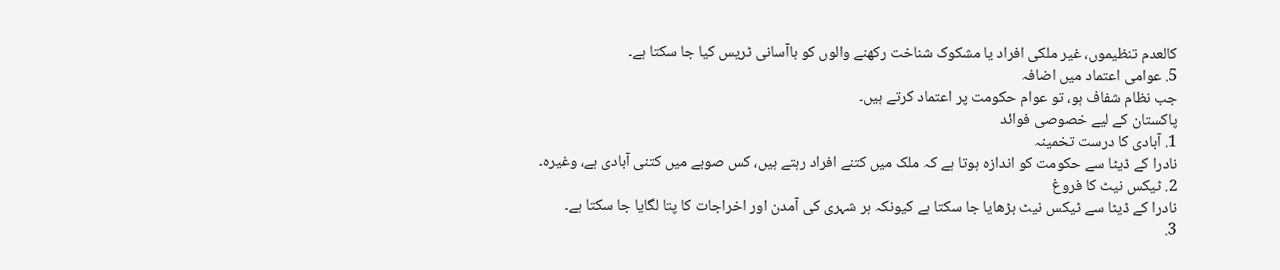کالعدم تنظیموں، غیر ملکی افراد یا مشکوک شناخت رکھنے والوں کو باآسانی ٹریس کیا جا سکتا ہے۔
5. عوامی اعتماد میں اضافہ
جب نظام شفاف ہو، تو عوام حکومت پر اعتماد کرتے ہیں۔
پاکستان کے لیے خصوصی فوائد
1. آبادی کا درست تخمینہ
نادرا کے ڈیٹا سے حکومت کو اندازہ ہوتا ہے کہ ملک میں کتنے افراد رہتے ہیں، کس صوبے میں کتنی آبادی ہے، وغیرہ۔
2. ٹیکس نیٹ کا فروغ
نادرا کے ڈیٹا سے ٹیکس نیٹ بڑھایا جا سکتا ہے کیونکہ ہر شہری کی آمدن اور اخراجات کا پتا لگایا جا سکتا ہے۔
3.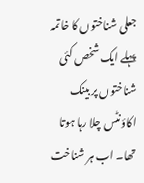جعلی شناختوں کا خاتمہ
پہلے ایک شخص کئی شناختوں پر بینک اکاؤنٹس چلا رہا ہوتا تھا۔ اب ہر شناخت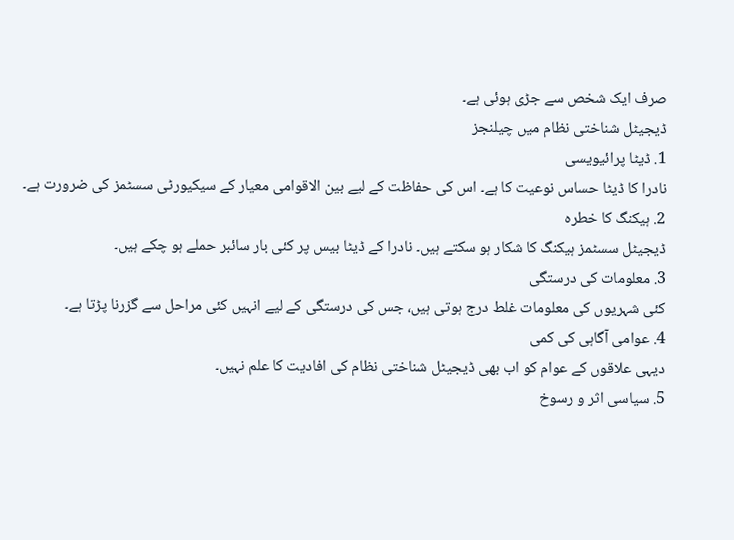صرف ایک شخص سے جڑی ہوئی ہے۔
ڈیجیٹل شناختی نظام میں چیلنجز
1. ڈیٹا پرائیویسی
نادرا کا ڈیٹا حساس نوعیت کا ہے۔ اس کی حفاظت کے لیے بین الاقوامی معیار کے سیکیورٹی سسٹمز کی ضرورت ہے۔
2. ہیکنگ کا خطرہ
ڈیجیٹل سسٹمز ہیکنگ کا شکار ہو سکتے ہیں۔ نادرا کے ڈیٹا بیس پر کئی بار سائبر حملے ہو چکے ہیں۔
3. معلومات کی درستگی
کئی شہریوں کی معلومات غلط درج ہوتی ہیں، جس کی درستگی کے لیے انہیں کئی مراحل سے گزرنا پڑتا ہے۔
4. عوامی آگاہی کی کمی
دیہی علاقوں کے عوام کو اب بھی ڈیجیٹل شناختی نظام کی افادیت کا علم نہیں۔
5. سیاسی اثر و رسوخ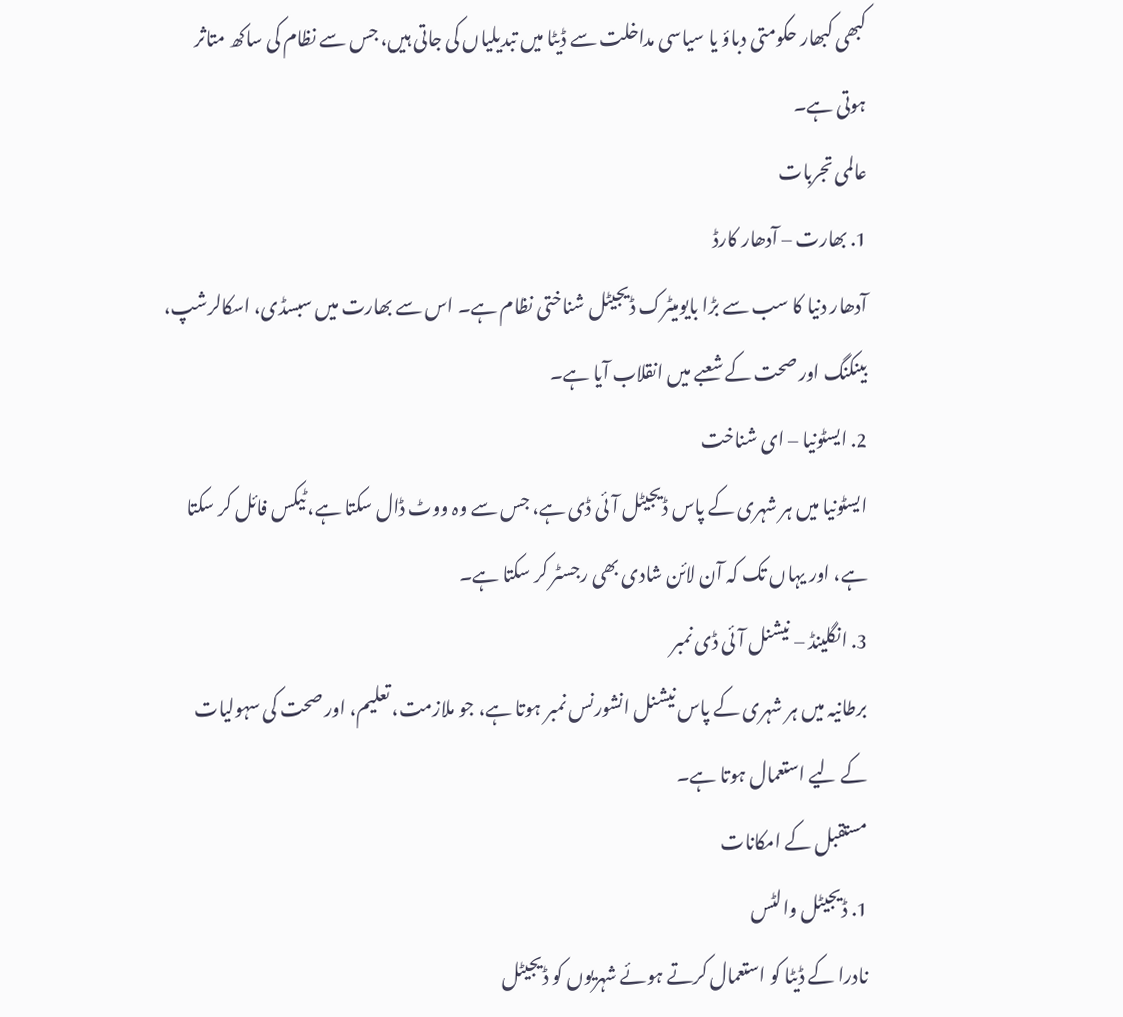کبھی کبھار حکومتی دباؤ یا سیاسی مداخلت سے ڈیٹا میں تبدیلیاں کی جاتی ہیں، جس سے نظام کی ساکھ متاثر ہوتی ہے۔
عالمی تجربات
1. بھارت – آدھار کارڈ
آدھار دنیا کا سب سے بڑا بایومیٹرک ڈیجیٹل شناختی نظام ہے۔ اس سے بھارت میں سبسڈی، اسکالرشپ، بینکنگ اور صحت کے شعبے میں انقلاب آیا ہے۔
2. ایسٹونیا – ای شناخت
ایسٹونیا میں ہر شہری کے پاس ڈیجیٹل آئی ڈی ہے، جس سے وہ ووٹ ڈال سکتا ہے، ٹیکس فائل کر سکتا ہے، اور یہاں تک کہ آن لائن شادی بھی رجسٹر کر سکتا ہے۔
3. انگلینڈ – نیشنل آئی ڈی نمبر
برطانیہ میں ہر شہری کے پاس نیشنل انشورنس نمبر ہوتا ہے، جو ملازمت، تعلیم، اور صحت کی سہولیات کے لیے استعمال ہوتا ہے۔
مستقبل کے امکانات
1. ڈیجیٹل والٹس
نادرا کے ڈیٹا کو استعمال کرتے ہوئے شہریوں کو ڈیجیٹل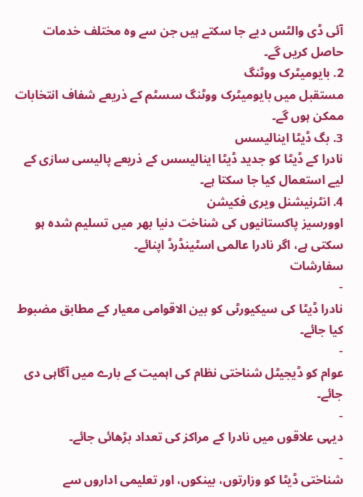آئی ڈی والٹس دیے جا سکتے ہیں جن سے وہ مختلف خدمات حاصل کریں گے۔
2. بایومیٹرک ووٹنگ
مستقبل میں بایومیٹرک ووٹنگ سسٹم کے ذریعے شفاف انتخابات ممکن ہوں گے۔
3. بگ ڈیٹا اینالیسس
نادرا کے ڈیٹا کو جدید ڈیٹا اینالیسس کے ذریعے پالیسی سازی کے لیے استعمال کیا جا سکتا ہے۔
4. انٹرنیشنل ویری فکیشن
اوورسیز پاکستانیوں کی شناخت دنیا بھر میں تسلیم شدہ ہو سکتی ہے، اگر نادرا عالمی اسٹینڈرڈ اپنائے۔
سفارشات
-
نادرا ڈیٹا کی سیکیورٹی کو بین الاقوامی معیار کے مطابق مضبوط کیا جائے۔
-
عوام کو ڈیجیٹل شناختی نظام کی اہمیت کے بارے میں آگاہی دی جائے۔
-
دیہی علاقوں میں نادرا کے مراکز کی تعداد بڑھائی جائے۔
-
شناختی ڈیٹا کو وزارتوں، بینکوں، اور تعلیمی اداروں سے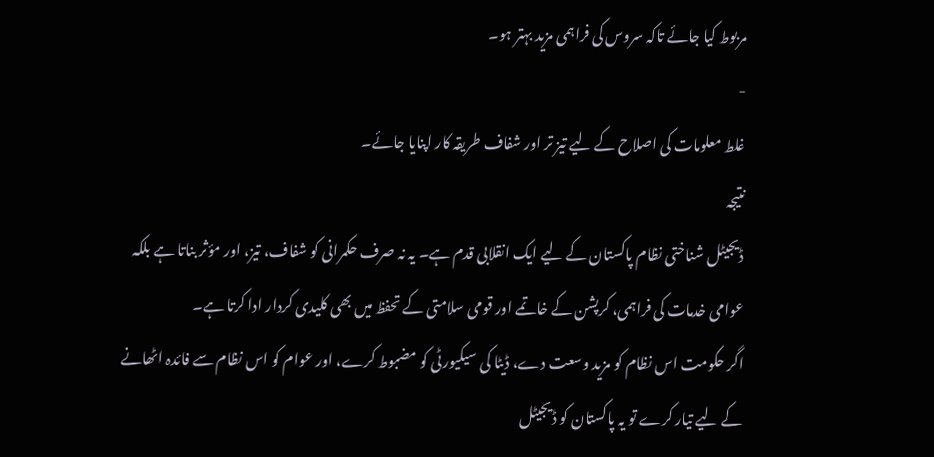مربوط کیا جائے تاکہ سروس کی فراہمی مزید بہتر ہو۔
-
غلط معلومات کی اصلاح کے لیے تیز تر اور شفاف طریقہ کار اپنایا جائے۔
نتیجہ
ڈیجیٹل شناختی نظام پاکستان کے لیے ایک انقلابی قدم ہے۔ یہ نہ صرف حکمرانی کو شفاف، تیز، اور مؤثر بناتا ہے بلکہ عوامی خدمات کی فراہمی، کرپشن کے خاتمے اور قومی سلامتی کے تحفظ میں بھی کلیدی کردار ادا کرتا ہے۔
اگر حکومت اس نظام کو مزید وسعت دے، ڈیٹا کی سیکیورٹی کو مضبوط کرے، اور عوام کو اس نظام سے فائدہ اٹھانے کے لیے تیار کرے تو یہ پاکستان کو ڈیجیٹل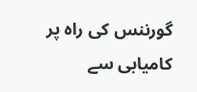گورننس کی راہ پر کامیابی سے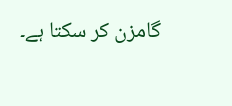گامزن کر سکتا ہے۔